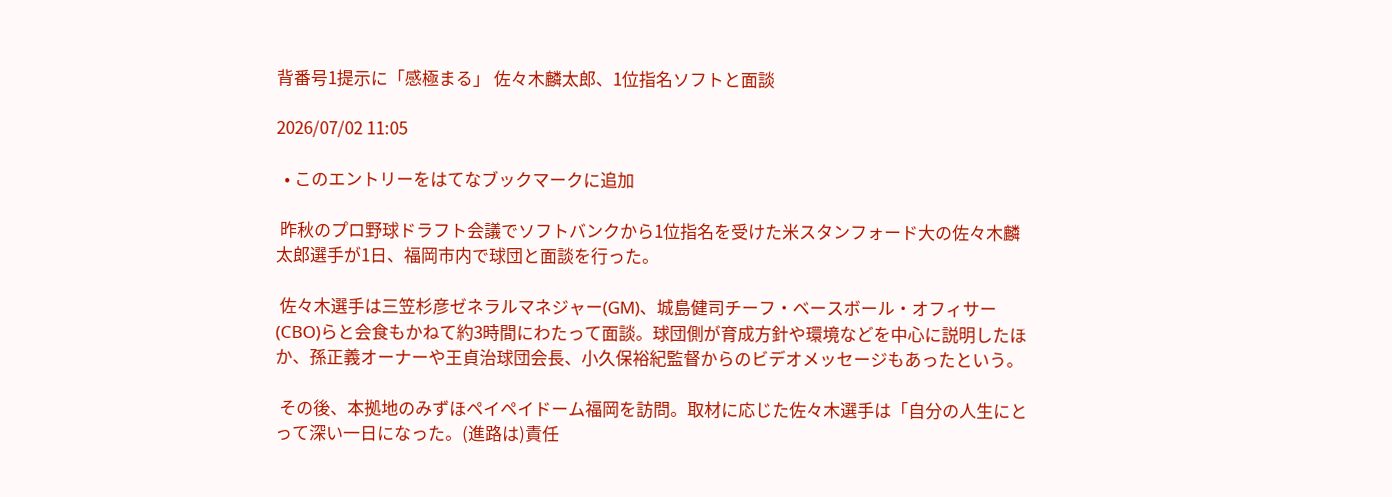背番号1提示に「感極まる」 佐々木麟太郎、1位指名ソフトと面談

2026/07/02 11:05

  • このエントリーをはてなブックマークに追加

 昨秋のプロ野球ドラフト会議でソフトバンクから1位指名を受けた米スタンフォード大の佐々木麟太郎選手が1日、福岡市内で球団と面談を行った。

 佐々木選手は三笠杉彦ゼネラルマネジャー(GM)、城島健司チーフ・ベースボール・オフィサー(CBO)らと会食もかねて約3時間にわたって面談。球団側が育成方針や環境などを中心に説明したほか、孫正義オーナーや王貞治球団会長、小久保裕紀監督からのビデオメッセージもあったという。

 その後、本拠地のみずほペイペイドーム福岡を訪問。取材に応じた佐々木選手は「自分の人生にとって深い一日になった。(進路は)責任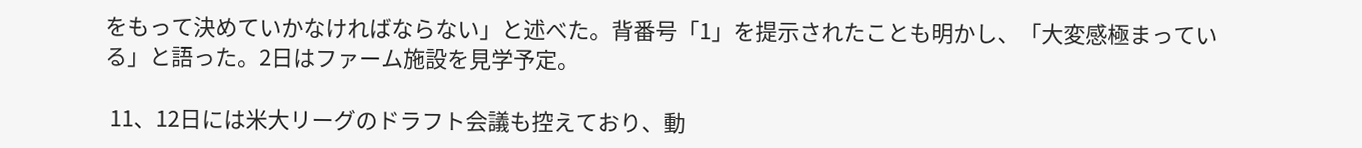をもって決めていかなければならない」と述べた。背番号「1」を提示されたことも明かし、「大変感極まっている」と語った。2日はファーム施設を見学予定。

 11、12日には米大リーグのドラフト会議も控えており、動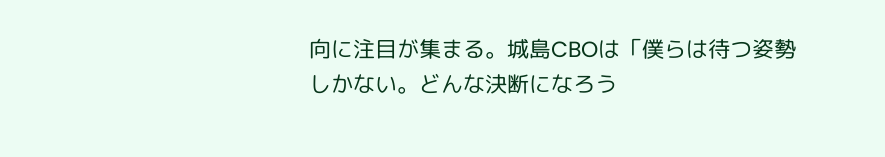向に注目が集まる。城島CBOは「僕らは待つ姿勢しかない。どんな決断になろう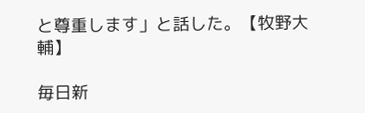と尊重します」と話した。【牧野大輔】

毎日新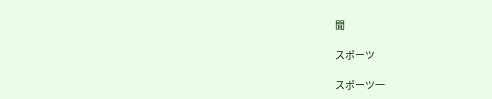聞

スポーツ

スポーツ一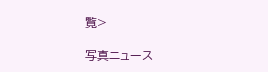覧>

写真ニュース